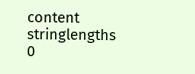content
stringlengths
0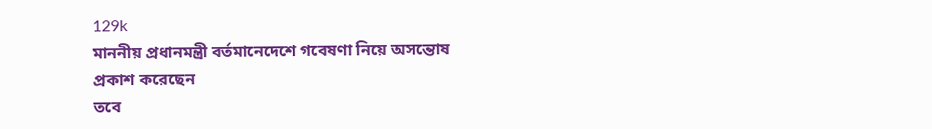129k
মাননীয় প্রধানমন্ত্রী বর্তমানেদেশে গবেষণা নিয়ে অসন্তোষ প্রকাশ করেছেন
তবে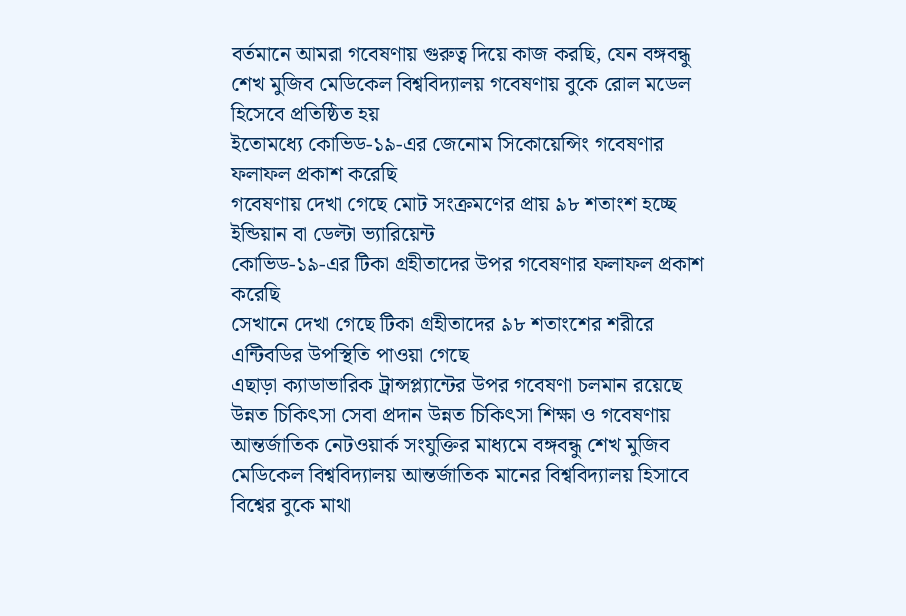বর্তমানে আমরা গবেষণায় গুরুত্ব দিয়ে কাজ করছি, যেন বঙ্গবন্ধু শেখ মুজিব মেডিকেল বিশ্ববিদ্যালয় গবেষণায় বুকে রোল মডেল হিসেবে প্রতিষ্ঠিত হয়
ইতোমধ্যে কোভিড-১৯-এর জেনোম সিকোয়েন্সিং গবেষণার ফলাফল প্রকাশ করেছি
গবেষণায় দেখা গেছে মোট সংক্রমণের প্রায় ৯৮ শতাংশ হচ্ছে ইন্ডিয়ান বা ডেল্টা ভ্যারিয়েন্ট
কোভিড-১৯-এর টিকা গ্রহীতাদের উপর গবেষণার ফলাফল প্রকাশ করেছি
সেখানে দেখা গেছে টিকা গ্রহীতাদের ৯৮ শতাংশের শরীরে এন্টিবডির উপস্থিতি পাওয়া গেছে
এছাড়া ক্যাডাভারিক ট্রান্সপ্ল্যান্টের উপর গবেষণা চলমান রয়েছে
উন্নত চিকিৎসা সেবা প্রদান উন্নত চিকিৎসা শিক্ষা ও গবেষণায় আন্তর্জাতিক নেটওয়ার্ক সংযুক্তির মাধ্যমে বঙ্গবন্ধু শেখ মুজিব মেডিকেল বিশ্ববিদ্যালয় আন্তর্জাতিক মানের বিশ্ববিদ্যালয় হিসাবে বিশ্বের বুকে মাথা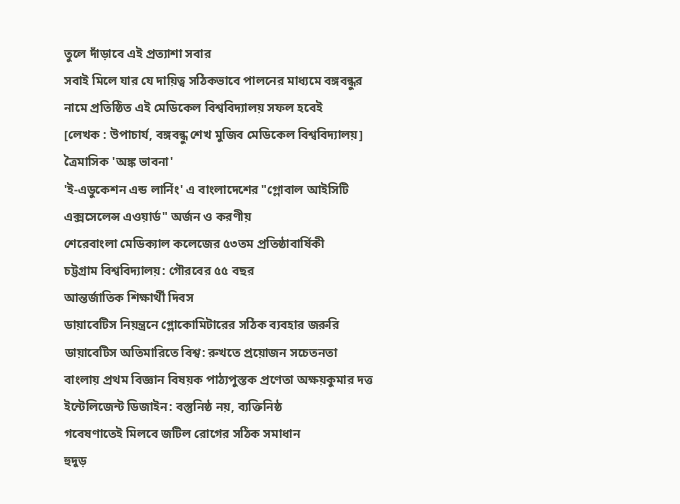তুলে দাঁড়াবে এই প্রত্যাশা সবার
সবাই মিলে যার যে দায়িত্ব সঠিকভাবে পালনের মাধ্যমে বঙ্গবন্ধুর নামে প্রতিষ্ঠিত এই মেডিকেল বিশ্ববিদ্যালয় সফল হবেই
[লেখক : উপাচার্য, বঙ্গবন্ধু শেখ মুজিব মেডিকেল বিশ্ববিদ্যালয়]
ত্রৈমাসিক 'অঙ্ক ভাবনা'
'ই-এডুকেশন এন্ড লার্নিং' এ বাংলাদেশের "গ্লোবাল আইসিটি এক্সসেলেন্স এওয়ার্ড" অর্জন ও করণীয়
শেরেবাংলা মেডিক্যাল কলেজের ৫৩তম প্রতিষ্ঠাবার্ষিকী
চট্টগ্রাম বিশ্ববিদ্যালয়: গৌরবের ৫৫ বছর
আন্তর্জাতিক শিক্ষার্থী দিবস
ডায়াবেটিস নিয়ন্ত্রনে গ্লোকোমিটারের সঠিক ব্যবহার জরুরি
ডায়াবেটিস অতিমারিতে বিশ্ব: রুখতে প্রয়োজন সচেতনতা
বাংলায় প্রথম বিজ্ঞান বিষয়ক পাঠ্যপুস্তক প্রণেতা অক্ষয়কুমার দত্ত
ইন্টেলিজেন্ট ডিজাইন: বস্তুনিষ্ঠ নয়, ব্যক্তিনিষ্ঠ
গবেষণাতেই মিলবে জটিল রোগের সঠিক সমাধান
হুদুড়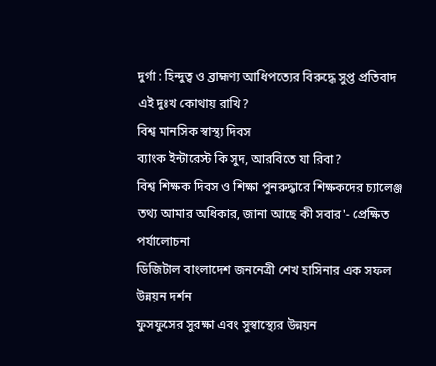দুর্গা : হিন্দুত্ব ও ব্রাহ্মণ্য আধিপত্যের বিরুদ্ধে সুপ্ত প্রতিবাদ
এই দুঃখ কোথায় রাখি?
বিশ্ব মানসিক স্বাস্থ্য দিবস
ব্যাংক ইন্টারেস্ট কি সুদ, আরবিতে যা রিবা?
বিশ্ব শিক্ষক দিবস ও শিক্ষা পুনরুদ্ধারে শিক্ষকদের চ্যালেঞ্জ
তথ্য আমার অধিকার, জানা আছে কী সবার'- প্রেক্ষিত পর্যালোচনা
ডিজিটাল বাংলাদেশ জননেত্রী শেখ হাসিনার এক সফল উন্নয়ন দর্শন
ফুসফুসের সুরক্ষা এবং সুস্বাস্থ্যের উন্নয়ন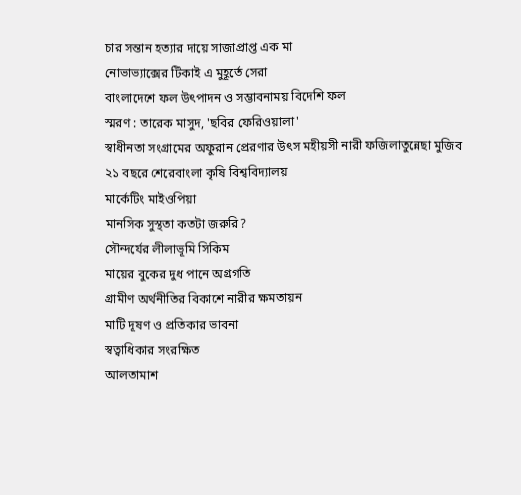চার সন্তান হত্যার দায়ে সাজাপ্রাপ্ত এক মা
নোভাভ্যাক্সের টিকাই এ মুহূর্তে সেরা
বাংলাদেশে ফল উৎপাদন ও সম্ভাবনাময় বিদেশি ফল
স্মরণ : তারেক মাসুদ, 'ছবির ফেরিওয়ালা'
স্বাধীনতা সংগ্রামের অফুরান প্রেরণার উৎস মহীয়সী নারী ফজিলাতুন্নেছা মুজিব
২১ বছরে শেরেবাংলা কৃষি বিশ্ববিদ্যালয়
মার্কেটিং মাইওপিয়া
মানসিক সুস্থতা কতটা জরুরি?
সৌন্দর্যের লীলাভূমি সিকিম
মায়ের বুকের দুধ পানে অগ্রগতি
গ্রামীণ অর্থনীতির বিকাশে নারীর ক্ষমতায়ন
মাটি দূষণ ও প্রতিকার ভাবনা
স্বত্বাধিকার সংরক্ষিত
আলতামাশ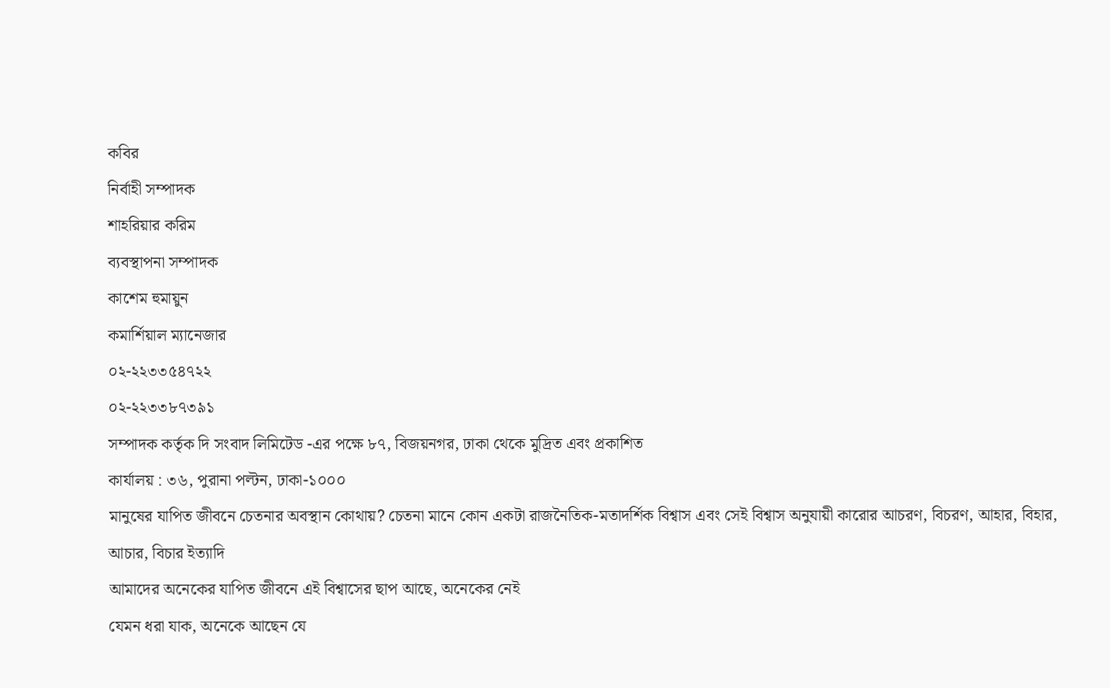কবির
নির্বাহী সম্পাদক
শাহরিয়ার করিম
ব্যবস্থাপনা সম্পাদক
কাশেম হুমায়ুন
কমার্শিয়াল ম্যানেজার
০২-২২৩৩৫৪৭২২
০২-২২৩৩৮৭৩৯১
সম্পাদক কর্তৃক দি সংবাদ লিমিটেড -এর পক্ষে ৮৭, বিজয়নগর, ঢাকা থেকে মুদ্রিত এবং প্রকাশিত
কার্যালয় : ৩৬, পুরানা পল্টন, ঢাকা-১০০০
মানুষের যাপিত জীবনে চেতনার অবস্থান কোথায়? চেতনা মানে কোন একটা রাজনৈতিক-মতাদর্শিক বিশ্বাস এবং সেই বিশ্বাস অনুযায়ী কারোর আচরণ, বিচরণ, আহার, বিহার, আচার, বিচার ইত্যাদি
আমাদের অনেকের যাপিত জীবনে এই বিশ্বাসের ছাপ আছে, অনেকের নেই
যেমন ধরা যাক, অনেকে আছেন যে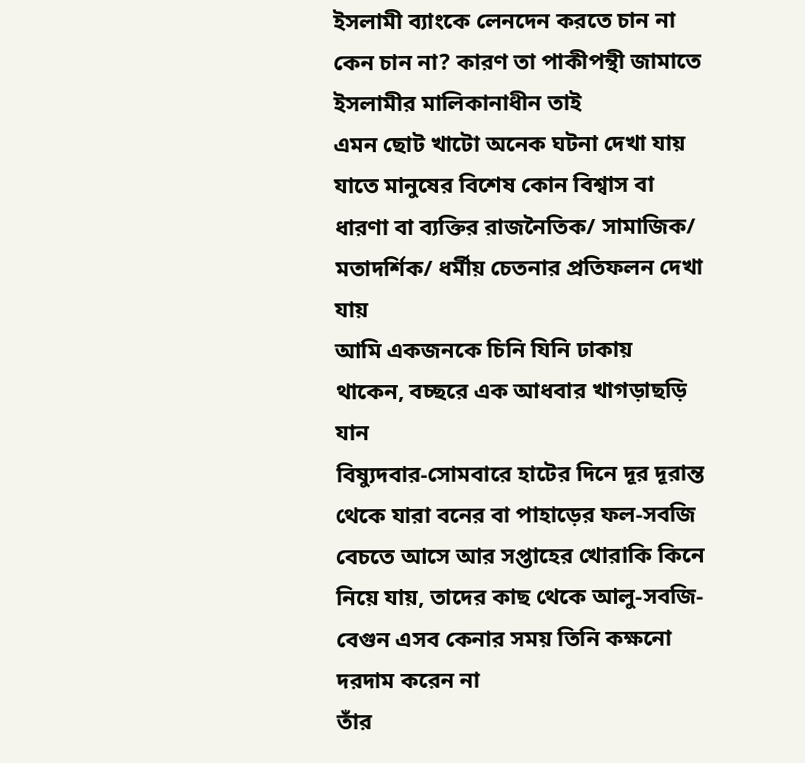ইসলামী ব্যাংকে লেনদেন করতে চান না
কেন চান না? কারণ তা পাকীপন্থী জামাতে ইসলামীর মালিকানাধীন তাই
এমন ছোট খাটো অনেক ঘটনা দেখা যায় যাতে মানুষের বিশেষ কোন বিশ্বাস বা ধারণা বা ব্যক্তির রাজনৈতিক/ সামাজিক/ মতাদর্শিক/ ধর্মীয় চেতনার প্রতিফলন দেখা যায়
আমি একজনকে চিনি যিনি ঢাকায় থাকেন, বচ্ছরে এক আধবার খাগড়াছড়ি যান
বিষ্যুদবার-সোমবারে হাটের দিনে দূর দূরান্ত থেকে যারা বনের বা পাহাড়ের ফল-সবজি বেচতে আসে আর সপ্তাহের খোরাকি কিনে নিয়ে যায়, তাদের কাছ থেকে আলু-সবজি-বেগুন এসব কেনার সময় তিনি কক্ষনো দরদাম করেন না
তাঁর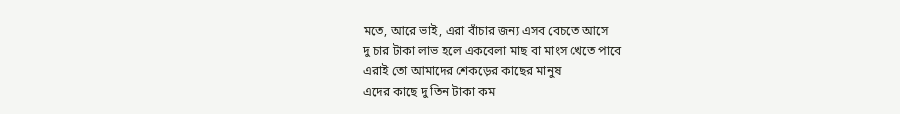মতে, আরে ভাই, এরা বাঁচার জন্য এসব বেচতে আসে
দু চার টাকা লাভ হলে একবেলা মাছ বা মাংস খেতে পাবে
এরাই তো আমাদের শেকড়ের কাছের মানুষ
এদের কাছে দু তিন টাকা কম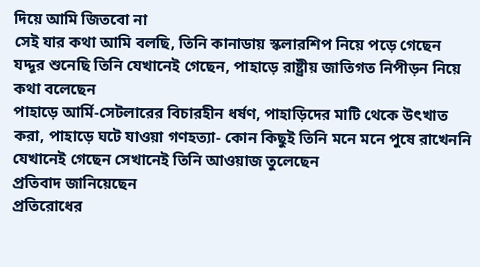দিয়ে আমি জিতবো না
সেই যার কথা আমি বলছি, তিনি কানাডায় স্কলারশিপ নিয়ে পড়ে গেছেন
যদ্দূর শুনেছি তিনি যেখানেই গেছেন, পাহাড়ে রাষ্ট্রীয় জাতিগত নিপীড়ন নিয়ে কথা বলেছেন
পাহাড়ে আর্মি-সেটলারের বিচারহীন ধর্ষণ, পাহাড়িদের মাটি থেকে উৎখাত করা, পাহাড়ে ঘটে যাওয়া গণহত্যা- কোন কিছুই তিনি মনে মনে পুষে রাখেননি
যেখানেই গেছেন সেখানেই তিনি আওয়াজ তুলেছেন
প্রতিবাদ জানিয়েছেন
প্রতিরোধের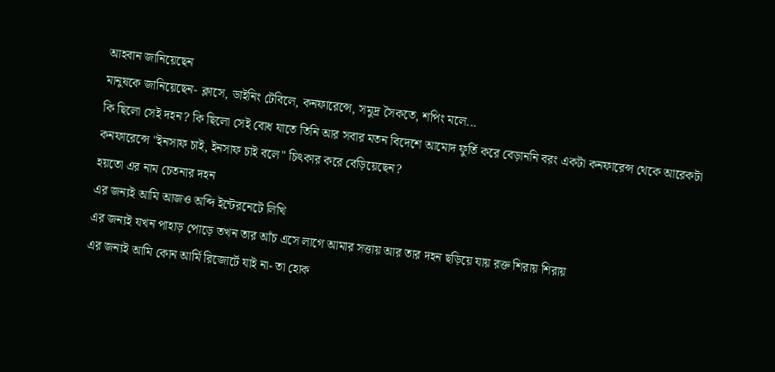আহবান জানিয়েছেন
মানুষকে জানিয়েছেন- ক্লাসে, ডাইনিং টেবিলে, কনফারেন্সে, সমুদ্র সৈকতে, শপিং মলে...
কি ছিলো সেই দহন? কি ছিলো সেই বোধ যাতে তিনি আর সবার মতন বিদেশে আমোদ ফুর্তি করে বেড়াননি বরং একটা কনফারেন্স থেকে আরেকটা কনফারেন্সে "ইনসাফ চাই, ইনসাফ চাই বলে" চিৎকার করে বেড়িয়েছেন?
হয়তো এর নাম চেতনার দহন
এর জন্যই আমি আজও অব্দি ইন্টেরনেটে লিখি
এর জন্যই যখন পাহাড় পোড়ে তখন তার আঁচ এসে লাগে আমার সত্তায় আর তার দহন ছড়িয়ে যায় রক্ত শিরায় শিরায়
এর জন্যই আমি কোন আর্মি রিজোর্টে যাই না- তা হোক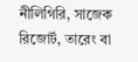নীলিগিরি, সাজেক রিজোর্ট, তারেং বা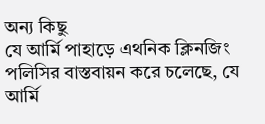অন্য কিছু
যে আর্মি পাহাড়ে এথনিক ক্লিনজিং পলিসির বাস্তবায়ন করে চলেছে, যে আর্মি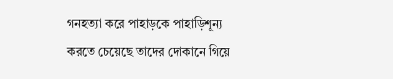গনহত্যা করে পাহাড়কে পাহাড়িশূন্য করতে চেয়েছে তাদের দোকানে গিয়ে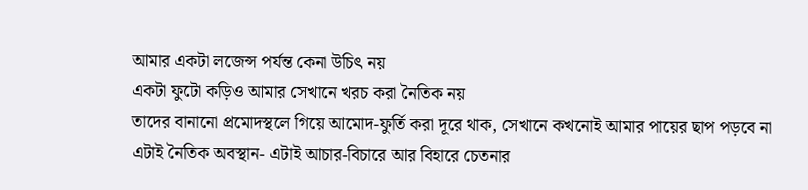আমার একটা লজেন্স পর্যন্ত কেনা উচিৎ নয়
একটা ফুটো কড়িও আমার সেখানে খরচ করা নৈতিক নয়
তাদের বানানো প্রমোদস্থলে গিয়ে আমোদ-ফুর্তি করা দূরে থাক, সেখানে কখনোই আমার পায়ের ছাপ পড়বে না
এটাই নৈতিক অবস্থান- এটাই আচার-বিচারে আর বিহারে চেতনার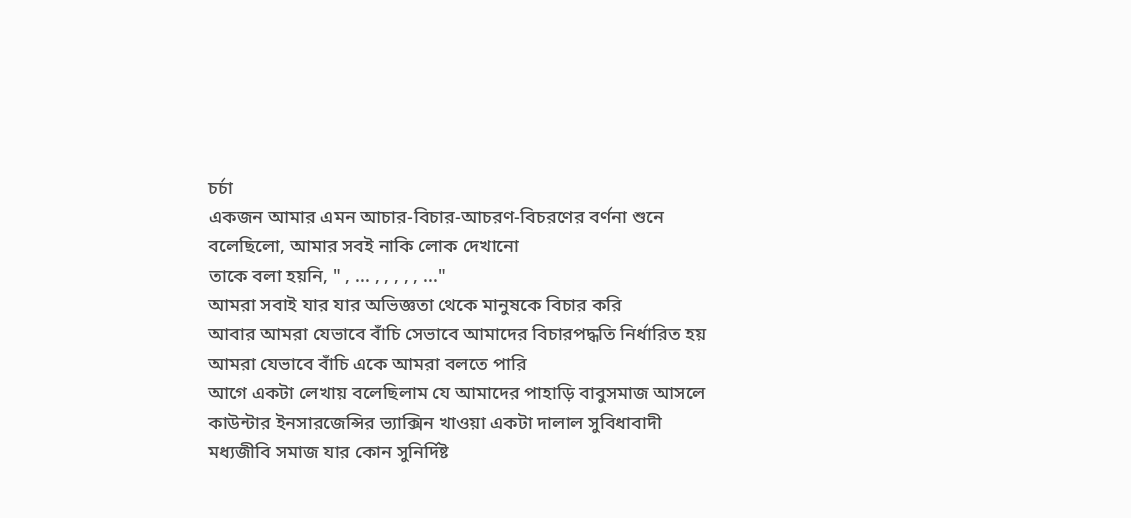চর্চা
একজন আমার এমন আচার-বিচার-আচরণ-বিচরণের বর্ণনা শুনে বলেছিলো, আমার সবই নাকি লোক দেখানো
তাকে বলা হয়নি, " , ... , , , , , ..."
আমরা সবাই যার যার অভিজ্ঞতা থেকে মানুষকে বিচার করি
আবার আমরা যেভাবে বাঁচি সেভাবে আমাদের বিচারপদ্ধতি নির্ধারিত হয়
আমরা যেভাবে বাঁচি একে আমরা বলতে পারি
আগে একটা লেখায় বলেছিলাম যে আমাদের পাহাড়ি বাবুসমাজ আসলে কাউন্টার ইনসারজেন্সির ভ্যাক্সিন খাওয়া একটা দালাল সুবিধাবাদী মধ্যজীবি সমাজ যার কোন সুনির্দিষ্ট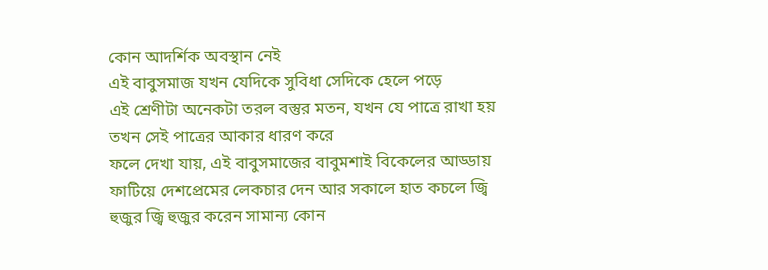কোন আদর্শিক অবস্থান নেই
এই বাবুসমাজ যখন যেদিকে সুবিধা সেদিকে হেলে পড়ে
এই শ্রেণীটা অনেকটা তরল বস্তুর মতন, যখন যে পাত্রে রাখা হয় তখন সেই পাত্রের আকার ধারণ করে
ফলে দেখা যায়, এই বাবুসমাজের বাবুমশাই বিকেলের আড্ডায় ফাটিয়ে দেশপ্রেমের লেকচার দেন আর সকালে হাত কচলে জ্বি হুজুর জ্বি হুজুর করেন সামান্য কোন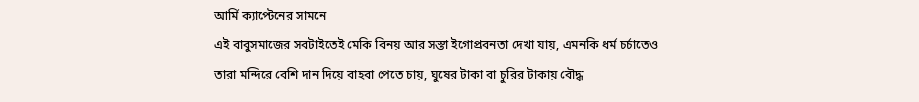আর্মি ক্যাপ্টেনের সামনে
এই বাবুসমাজের সবটাইতেই মেকি বিনয় আর সস্তা ইগোপ্রবনতা দেখা যায়, এমনকি ধর্ম চর্চাতেও
তারা মন্দিরে বেশি দান দিয়ে বাহবা পেতে চায়, ঘুষের টাকা বা চুরির টাকায় বৌদ্ধ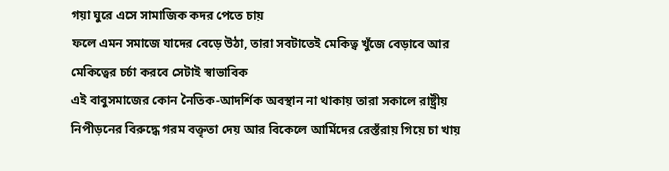গয়া ঘুরে এসে সামাজিক কদর পেতে চায়
ফলে এমন সমাজে যাদের বেড়ে উঠা, তারা সবটাতেই মেকিত্ব খুঁজে বেড়াবে আর মেকিত্বের চর্চা করবে সেটাই স্বাভাবিক
এই বাবুসমাজের কোন নৈতিক-আদর্শিক অবস্থান না থাকায় তারা সকালে রাষ্ট্রীয় নিপীড়নের বিরুদ্ধে গরম বক্তৃতা দেয় আর বিকেলে আর্মিদের রেস্তঁরায় গিয়ে চা খায়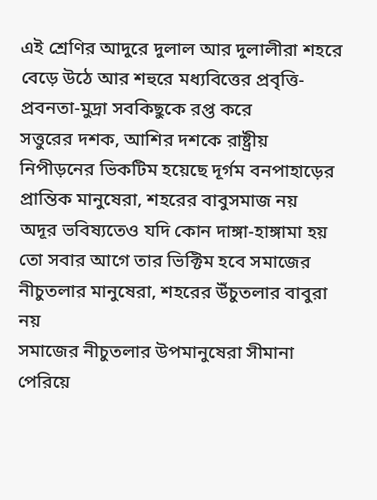এই শ্রেণির আদুরে দুলাল আর দুলালীরা শহরে বেড়ে উঠে আর শহুরে মধ্যবিত্তের প্রবৃত্তি-প্রবনতা-মুদ্রা সবকিছুকে রপ্ত করে
সত্তুরের দশক, আশির দশকে রাষ্ট্রীয় নিপীড়নের ভিকটিম হয়েছে দূর্গম বনপাহাড়ের প্রান্তিক মানুষেরা, শহরের বাবুসমাজ নয়
অদূর ভবিষ্যতেও যদি কোন দাঙ্গা-হাঙ্গামা হয় তো সবার আগে তার ভিক্টিম হবে সমাজের নীচুতলার মানুষেরা, শহরের উঁচুতলার বাবুরা নয়
সমাজের নীচুতলার উপমানুষেরা সীমানা পেরিয়ে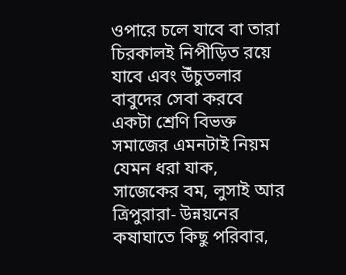ওপারে চলে যাবে বা তারা চিরকালই নিপীড়িত রয়ে যাবে এবং উঁচুতলার বাবুদের সেবা করবে
একটা শ্রেণি বিভক্ত সমাজের এমনটাই নিয়ম
যেমন ধরা যাক, সাজেকের বম, লুসাই আর ত্রিপুরারা- উন্নয়নের কষাঘাতে কিছু পরিবার,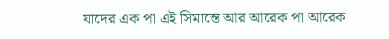যাদের এক পা এই সিমান্তে আর আরেক পা আরেক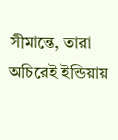সীমান্তে, তারা অচিরেই ইন্ডিয়ায়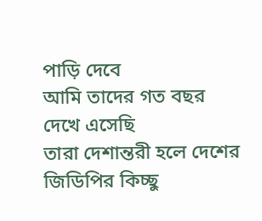পাড়ি দেবে
আমি তাদের গত বছর দেখে এসেছি
তারা দেশান্তরী হলে দেশের জিডিপির কিচ্ছু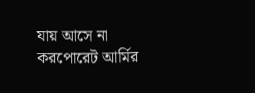যায় আসে না
করপোরেট আর্মির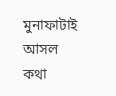মুনাফাটাই আসল কথা